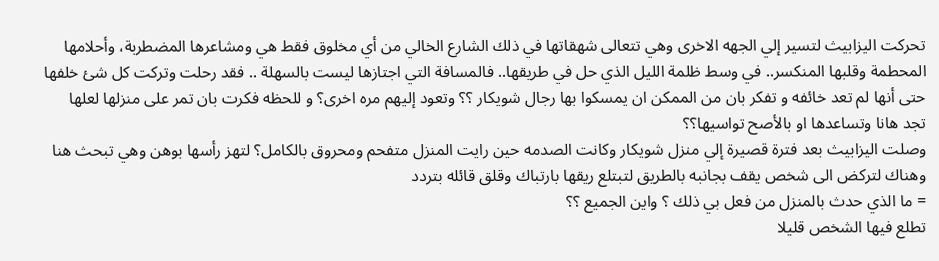تحركت اليزابيث لتسير إلي الجهه الاخرى وهي تتعالى شهقاتها في ذلك الشارع الخالي من أي مخلوق فقط هي ومشاعرها المضطربة، وأحلامها المحطمة وقلبها المنكسر.. في وسط ظلمة الليل الذي حل في طريقها.. فالمسافة التي اجتازها ليست بالسهلة .. فقد رحلت وتركت كل شئ خلفها حتى أنها لم تعد خائفه و تفكر بان من الممكن ان يمسكوا بها رجال شويكار ؟؟ وتعود إليهم مره اخرى؟ و للحظه فكرت بان تمر على منزلها لعلها تجد هانا وتساعدها او بالأصح تواسيها؟؟
وصلت اليزابيث بعد فترة قصيرة إلي منزل شويكار وكانت الصدمه حين رايت المنزل متفحم ومحروق بالكامل؟ لتهز رأسها بوهن وهي تبحث هنا وهناك لتركض الى شخص يقف بجانبه بالطريق لتبتلع ريقها بارتباك وقلق قائله بتردد
= ما الذي حدث بالمنزل من فعل بي ذلك ؟ واين الجميع ؟؟
تطلع فيها الشخص قليلا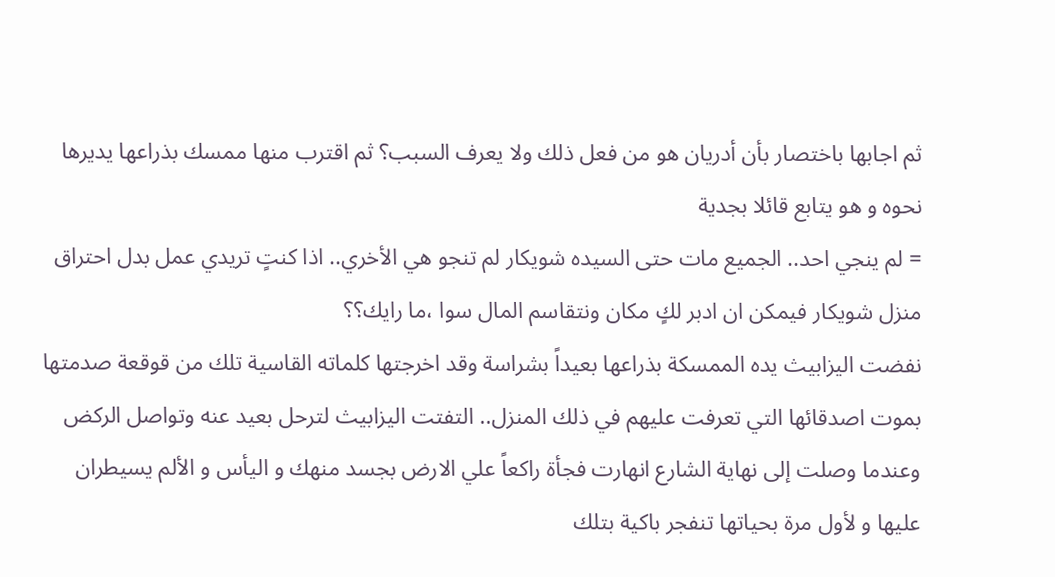ثم اجابها باختصار بأن أدريان هو من فعل ذلك ولا يعرف السبب؟ ثم اقترب منها ممسك بذراعها يديرها نحوه و هو يتابع قائلا بجدية
= لم ينجي احد.. الجميع مات حتى السيده شويكار لم تنجو هي الأخري.. اذا كنتٍ تريدي عمل بدل احتراق منزل شويكار فيمكن ان ادبر لكٍ مكان ونتقاسم المال سوا ،ما رايك؟؟
نفضت اليزابيث يده الممسكة بذراعها بعيداً بشراسة وقد اخرجتها كلماته القاسية تلك من قوقعة صدمتها بموت اصدقائها التي تعرفت عليهم في ذلك المنزل.. التفتت اليزابيث لترحل بعيد عنه وتواصل الركض وعندما وصلت إلى نهاية الشارع انهارت فجأة راكعاً علي الارض بجسد منهك و اليأس و الألم يسيطران عليها و لأول مرة بحياتها تنفجر باكية بتلك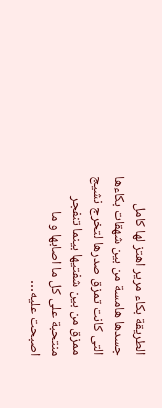الطريقة بكاء مرير اهتز لها كامل جسدها هامسة من بين شهقات بكاءها التى كانت تمزق صدرها لتخرج نشيج ممزق من بين شفتيها بينما تنفجر منتحبة على كل ما اصابها و ما اصبحت عليه…